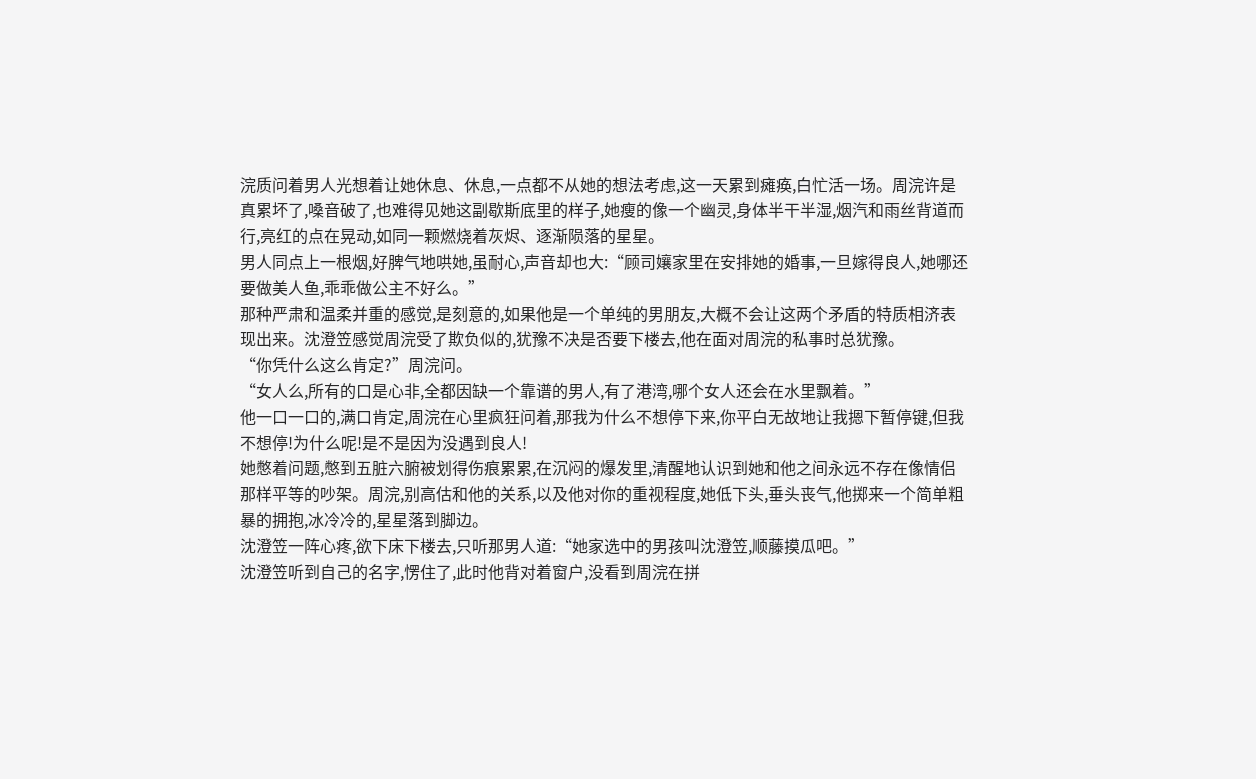浣质问着男人光想着让她休息、休息,一点都不从她的想法考虑,这一天累到瘫痪,白忙活一场。周浣许是真累坏了,嗓音破了,也难得见她这副歇斯底里的样子,她瘦的像一个幽灵,身体半干半湿,烟汽和雨丝背道而行,亮红的点在晃动,如同一颗燃烧着灰烬、逐渐陨落的星星。
男人同点上一根烟,好脾气地哄她,虽耐心,声音却也大:“顾司孃家里在安排她的婚事,一旦嫁得良人,她哪还要做美人鱼,乖乖做公主不好么。”
那种严肃和温柔并重的感觉,是刻意的,如果他是一个单纯的男朋友,大概不会让这两个矛盾的特质相济表现出来。沈澄笠感觉周浣受了欺负似的,犹豫不决是否要下楼去,他在面对周浣的私事时总犹豫。
“你凭什么这么肯定?”周浣问。
“女人么,所有的口是心非,全都因缺一个靠谱的男人,有了港湾,哪个女人还会在水里飘着。”
他一口一口的,满口肯定,周浣在心里疯狂问着,那我为什么不想停下来,你平白无故地让我摁下暂停键,但我不想停!为什么呢!是不是因为没遇到良人!
她憋着问题,憋到五脏六腑被划得伤痕累累,在沉闷的爆发里,清醒地认识到她和他之间永远不存在像情侣那样平等的吵架。周浣,别高估和他的关系,以及他对你的重视程度,她低下头,垂头丧气,他掷来一个简单粗暴的拥抱,冰冷冷的,星星落到脚边。
沈澄笠一阵心疼,欲下床下楼去,只听那男人道:“她家选中的男孩叫沈澄笠,顺藤摸瓜吧。”
沈澄笠听到自己的名字,愣住了,此时他背对着窗户,没看到周浣在拼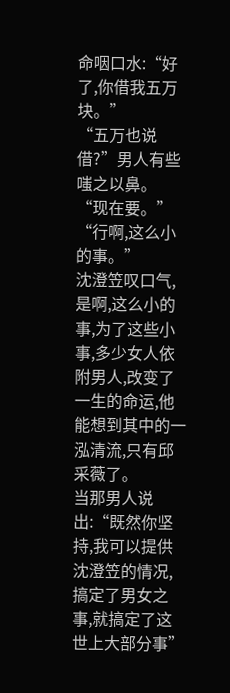命咽口水:“好了,你借我五万块。”
“五万也说借?”男人有些嗤之以鼻。
“现在要。”
“行啊,这么小的事。”
沈澄笠叹口气,是啊,这么小的事,为了这些小事,多少女人依附男人,改变了一生的命运,他能想到其中的一泓清流,只有邱采薇了。
当那男人说出:“既然你坚持,我可以提供沈澄笠的情况,搞定了男女之事,就搞定了这世上大部分事”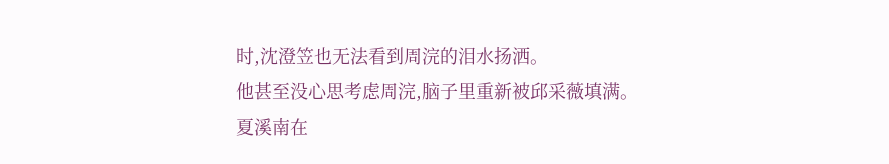时,沈澄笠也无法看到周浣的泪水扬洒。
他甚至没心思考虑周浣,脑子里重新被邱采薇填满。
夏溪南在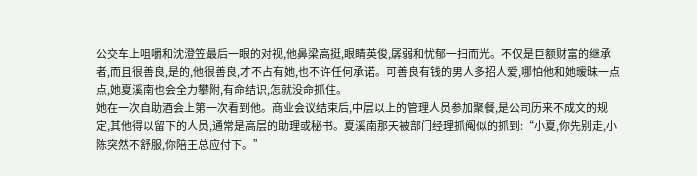公交车上咀嚼和沈澄笠最后一眼的对视,他鼻梁高挺,眼睛英俊,孱弱和忧郁一扫而光。不仅是巨额财富的继承者,而且很善良,是的,他很善良,才不占有她,也不许任何承诺。可善良有钱的男人多招人爱,哪怕他和她暧昧一点点,她夏溪南也会全力攀附,有命结识,怎就没命抓住。
她在一次自助酒会上第一次看到他。商业会议结束后,中层以上的管理人员参加聚餐,是公司历来不成文的规定,其他得以留下的人员,通常是高层的助理或秘书。夏溪南那天被部门经理抓阄似的抓到:“小夏,你先别走,小陈突然不舒服,你陪王总应付下。”